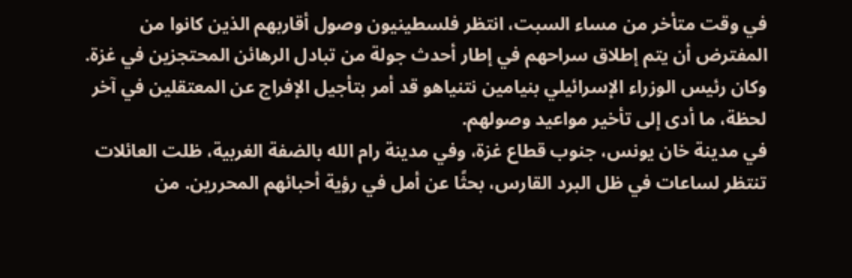في وقت متأخر من مساء السبت، انتظر فلسطينيون وصول أقاربهم الذين كانوا من المفترض أن يتم إطلاق سراحهم في إطار أحدث جولة من تبادل الرهائن المحتجزين في غزة. وكان رئيس الوزراء الإسرائيلي بنيامين نتنياهو قد أمر بتأجيل الإفراج عن المعتقلين في آخر لحظة، ما أدى إلى تأخير مواعيد وصولهم.
في مدينة خان يونس، جنوب قطاع غزة، وفي مدينة رام الله بالضفة الغربية، ظلت العائلات تنتظر لساعات في ظل البرد القارس، بحثًا عن أمل في رؤية أحبائهم المحررين. من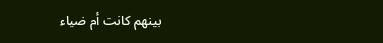بينهم كانت أم ضياء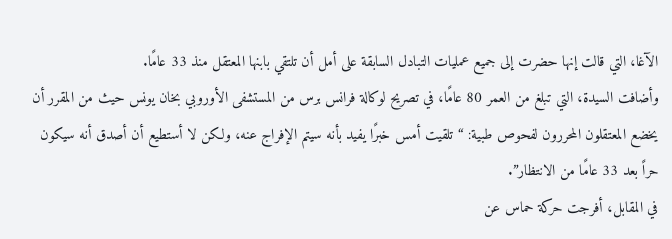الآغا، التي قالت إنها حضرت إلى جميع عمليات التبادل السابقة على أمل أن تلتقي بابنها المعتقل منذ 33 عامًا.
وأضافت السيدة، التي تبلغ من العمر 80 عامًا، في تصريح لوكالة فرانس برس من المستشفى الأوروبي بخان يونس حيث من المقرر أن يخضع المعتقلون المحررون لفحوص طبية: “تلقيت أمس خبرًا يفيد بأنه سيتم الإفراج عنه، ولكن لا أستطيع أن أصدق أنه سيكون حراً بعد 33 عامًا من الانتظار”.
في المقابل، أفرجت حركة حماس عن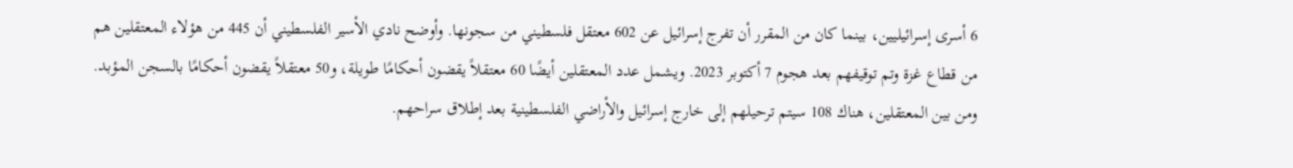6 أسرى إسرائيليين، بينما كان من المقرر أن تفرج إسرائيل عن 602 معتقل فلسطيني من سجونها. وأوضح نادي الأسير الفلسطيني أن 445 من هؤلاء المعتقلين هم من قطاع غزة وتم توقيفهم بعد هجوم 7 أكتوبر 2023. ويشمل عدد المعتقلين أيضًا 60 معتقلاً يقضون أحكامًا طويلة، و50 معتقلاً يقضون أحكامًا بالسجن المؤبد.
ومن بين المعتقلين، هناك 108 سيتم ترحيلهم إلى خارج إسرائيل والأراضي الفلسطينية بعد إطلاق سراحهم.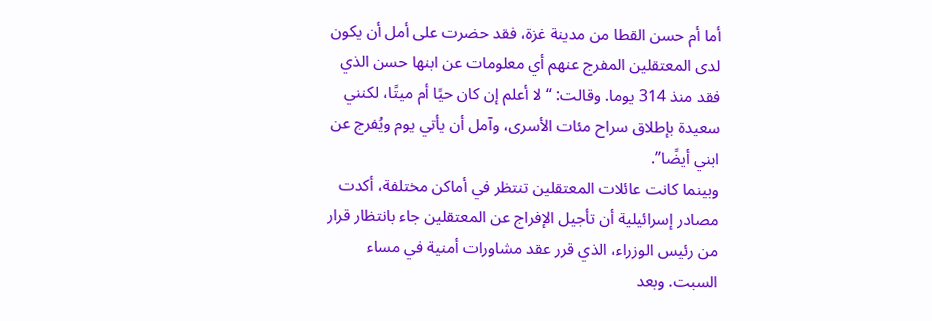أما أم حسن القطا من مدينة غزة، فقد حضرت على أمل أن يكون لدى المعتقلين المفرج عنهم أي معلومات عن ابنها حسن الذي فقد منذ 314 يوما. وقالت: “لا أعلم إن كان حيًا أم ميتًا، لكنني سعيدة بإطلاق سراح مئات الأسرى، وآمل أن يأتي يوم ويُفرج عن ابني أيضًا”.
وبينما كانت عائلات المعتقلين تنتظر في أماكن مختلفة، أكدت مصادر إسرائيلية أن تأجيل الإفراج عن المعتقلين جاء بانتظار قرار من رئيس الوزراء، الذي قرر عقد مشاورات أمنية في مساء السبت. وبعد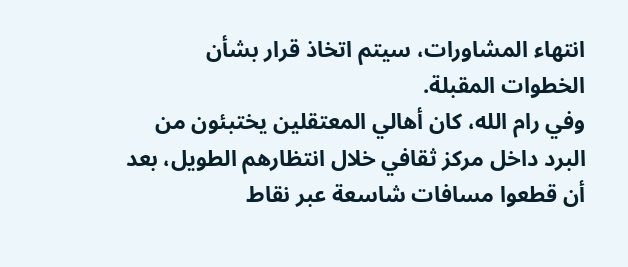انتهاء المشاورات، سيتم اتخاذ قرار بشأن الخطوات المقبلة.
وفي رام الله، كان أهالي المعتقلين يختبئون من البرد داخل مركز ثقافي خلال انتظارهم الطويل، بعد أن قطعوا مسافات شاسعة عبر نقاط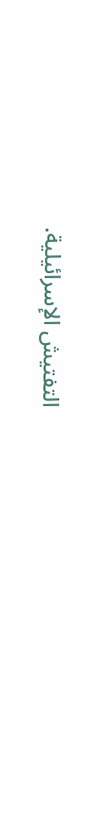التفتيش الإسرائيلية.